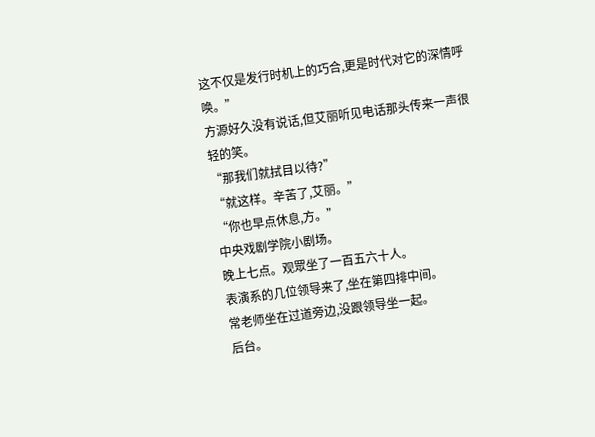这不仅是发行时机上的巧合,更是时代对它的深情呼唤。”
方源好久没有说话,但艾丽听见电话那头传来一声很轻的笑。
“那我们就拭目以待?”
“就这样。辛苦了,艾丽。”
“你也早点休息,方。”
中央戏剧学院小剧场。
晚上七点。观眾坐了一百五六十人。
表演系的几位领导来了,坐在第四排中间。
常老师坐在过道旁边,没跟领导坐一起。
后台。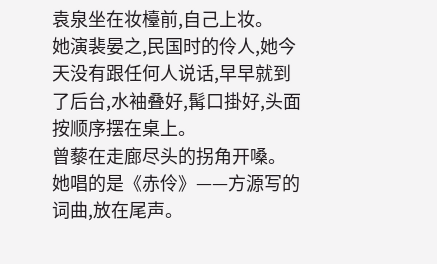袁泉坐在妆檯前,自己上妆。
她演裴晏之,民国时的伶人,她今天没有跟任何人说话,早早就到了后台,水袖叠好,髯口掛好,头面按顺序摆在桌上。
曾藜在走廊尽头的拐角开嗓。她唱的是《赤伶》——方源写的词曲,放在尾声。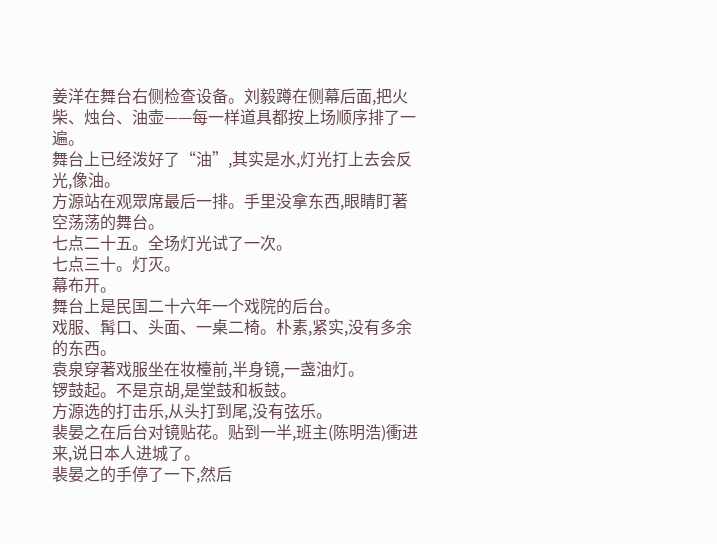姜洋在舞台右侧检查设备。刘毅蹲在侧幕后面,把火柴、烛台、油壶——每一样道具都按上场顺序排了一遍。
舞台上已经泼好了“油”,其实是水,灯光打上去会反光,像油。
方源站在观眾席最后一排。手里没拿东西,眼睛盯著空荡荡的舞台。
七点二十五。全场灯光试了一次。
七点三十。灯灭。
幕布开。
舞台上是民国二十六年一个戏院的后台。
戏服、髯口、头面、一桌二椅。朴素,紧实,没有多余的东西。
袁泉穿著戏服坐在妆檯前,半身镜,一盏油灯。
锣鼓起。不是京胡,是堂鼓和板鼓。
方源选的打击乐,从头打到尾,没有弦乐。
裴晏之在后台对镜贴花。贴到一半,班主(陈明浩)衝进来,说日本人进城了。
裴晏之的手停了一下,然后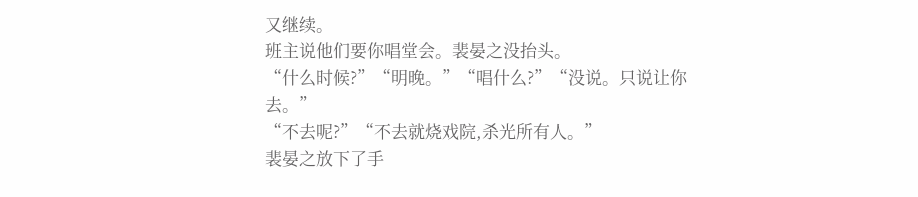又继续。
班主说他们要你唱堂会。裴晏之没抬头。
“什么时候?”“明晚。”“唱什么?”“没说。只说让你去。”
“不去呢?”“不去就烧戏院,杀光所有人。”
裴晏之放下了手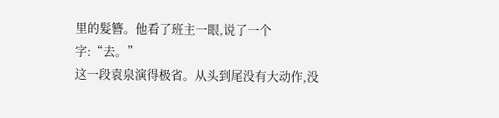里的髮簪。他看了班主一眼,说了一个字:“去。”
这一段袁泉演得极省。从头到尾没有大动作,没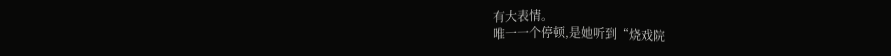有大表情。
唯一一个停顿,是她听到“烧戏院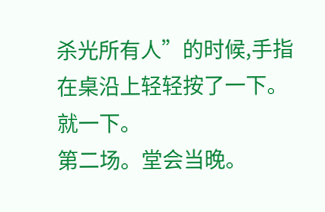杀光所有人”的时候,手指在桌沿上轻轻按了一下。就一下。
第二场。堂会当晚。